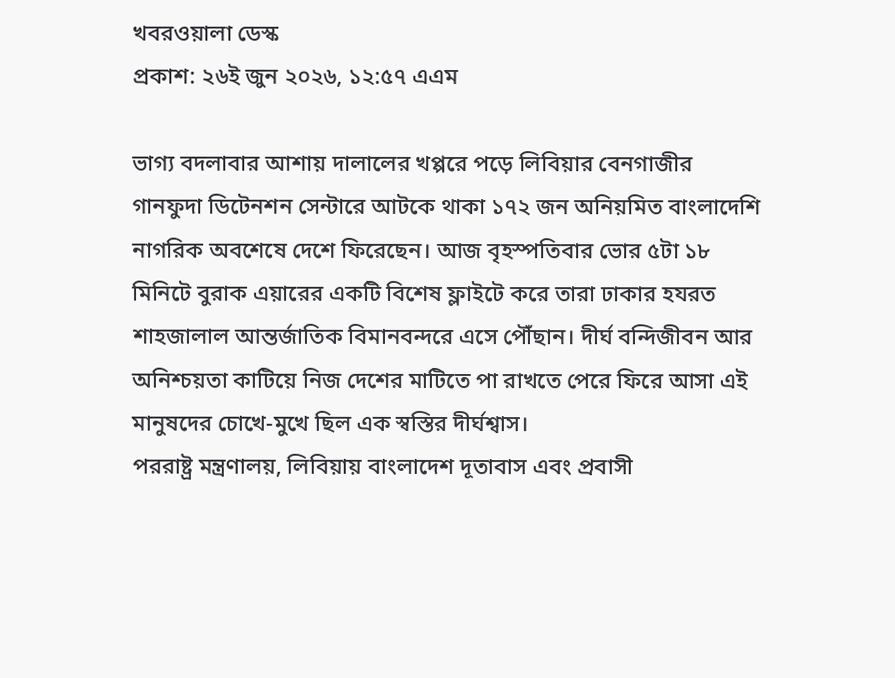খবরওয়ালা ডেস্ক
প্রকাশ: ২৬ই জুন ২০২৬, ১২:৫৭ এএম

ভাগ্য বদলাবার আশায় দালালের খপ্পরে পড়ে লিবিয়ার বেনগাজীর গানফুদা ডিটেনশন সেন্টারে আটকে থাকা ১৭২ জন অনিয়মিত বাংলাদেশি নাগরিক অবশেষে দেশে ফিরেছেন। আজ বৃহস্পতিবার ভোর ৫টা ১৮ মিনিটে বুরাক এয়ারের একটি বিশেষ ফ্লাইটে করে তারা ঢাকার হযরত শাহজালাল আন্তর্জাতিক বিমানবন্দরে এসে পৌঁছান। দীর্ঘ বন্দিজীবন আর অনিশ্চয়তা কাটিয়ে নিজ দেশের মাটিতে পা রাখতে পেরে ফিরে আসা এই মানুষদের চোখে-মুখে ছিল এক স্বস্তির দীর্ঘশ্বাস।
পররাষ্ট্র মন্ত্রণালয়, লিবিয়ায় বাংলাদেশ দূতাবাস এবং প্রবাসী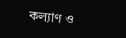কল্যাণ ও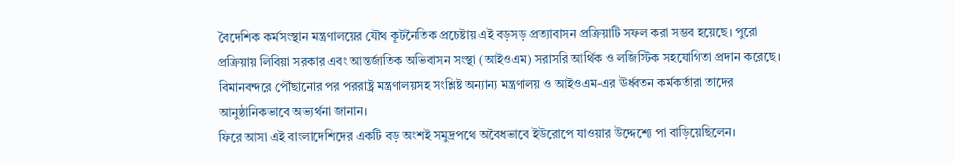বৈদেশিক কর্মসংস্থান মন্ত্রণালয়ের যৌথ কূটনৈতিক প্রচেষ্টায় এই বড়সড় প্রত্যাবাসন প্রক্রিয়াটি সফল করা সম্ভব হয়েছে। পুরো প্রক্রিয়ায় লিবিয়া সরকার এবং আন্তর্জাতিক অভিবাসন সংস্থা (আইওএম) সরাসরি আর্থিক ও লজিস্টিক সহযোগিতা প্রদান করেছে। বিমানবন্দরে পৌঁছানোর পর পররাষ্ট্র মন্ত্রণালয়সহ সংশ্লিষ্ট অন্যান্য মন্ত্রণালয় ও আইওএম-এর ঊর্ধ্বতন কর্মকর্তারা তাদের আনুষ্ঠানিকভাবে অভ্যর্থনা জানান।
ফিরে আসা এই বাংলাদেশিদের একটি বড় অংশই সমুদ্রপথে অবৈধভাবে ইউরোপে যাওয়ার উদ্দেশ্যে পা বাড়িয়েছিলেন।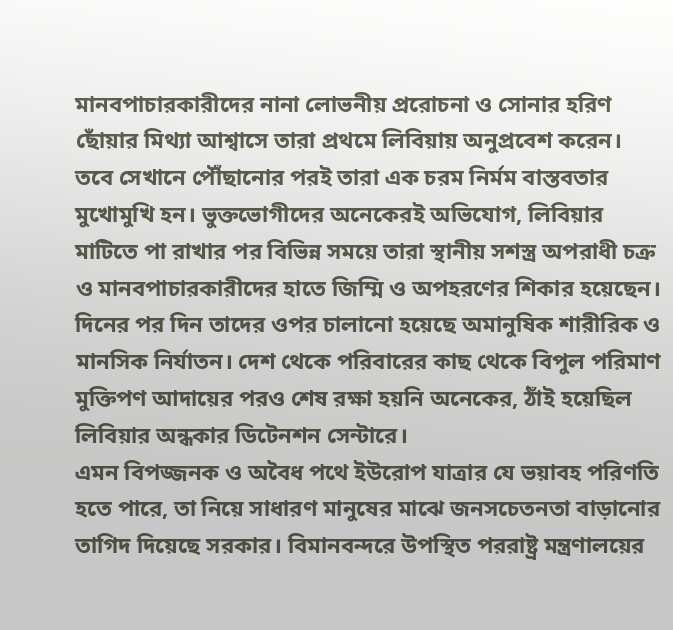মানবপাচারকারীদের নানা লোভনীয় প্ররোচনা ও সোনার হরিণ ছোঁয়ার মিথ্যা আশ্বাসে তারা প্রথমে লিবিয়ায় অনুপ্রবেশ করেন। তবে সেখানে পৌঁছানোর পরই তারা এক চরম নির্মম বাস্তবতার মুখোমুখি হন। ভুক্তভোগীদের অনেকেরই অভিযোগ, লিবিয়ার মাটিতে পা রাখার পর বিভিন্ন সময়ে তারা স্থানীয় সশস্ত্র অপরাধী চক্র ও মানবপাচারকারীদের হাতে জিম্মি ও অপহরণের শিকার হয়েছেন। দিনের পর দিন তাদের ওপর চালানো হয়েছে অমানুষিক শারীরিক ও মানসিক নির্যাতন। দেশ থেকে পরিবারের কাছ থেকে বিপুল পরিমাণ মুক্তিপণ আদায়ের পরও শেষ রক্ষা হয়নি অনেকের, ঠাঁই হয়েছিল লিবিয়ার অন্ধকার ডিটেনশন সেন্টারে।
এমন বিপজ্জনক ও অবৈধ পথে ইউরোপ যাত্রার যে ভয়াবহ পরিণতি হতে পারে, তা নিয়ে সাধারণ মানুষের মাঝে জনসচেতনতা বাড়ানোর তাগিদ দিয়েছে সরকার। বিমানবন্দরে উপস্থিত পররাষ্ট্র মন্ত্রণালয়ের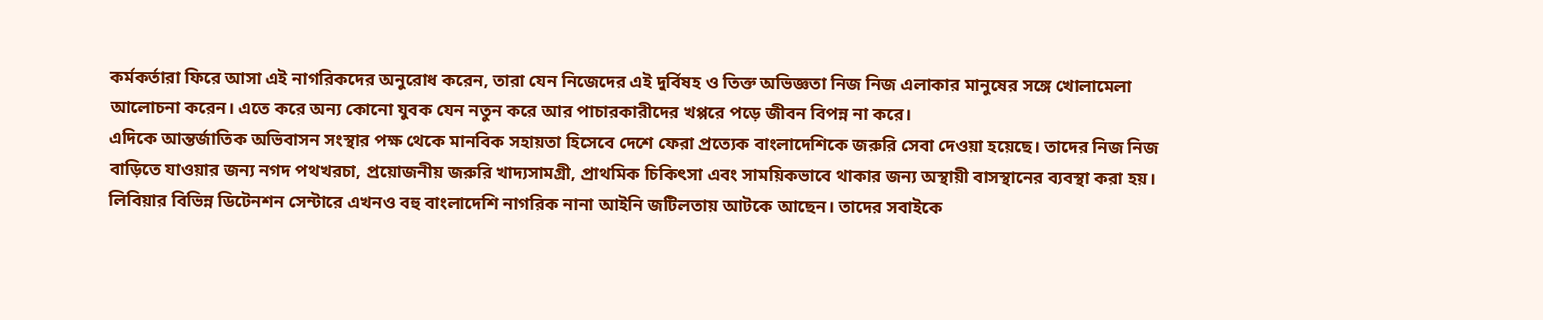কর্মকর্তারা ফিরে আসা এই নাগরিকদের অনুরোধ করেন, তারা যেন নিজেদের এই দুর্বিষহ ও তিক্ত অভিজ্ঞতা নিজ নিজ এলাকার মানুষের সঙ্গে খোলামেলা আলোচনা করেন। এতে করে অন্য কোনো যুবক যেন নতুন করে আর পাচারকারীদের খপ্পরে পড়ে জীবন বিপন্ন না করে।
এদিকে আন্তর্জাতিক অভিবাসন সংস্থার পক্ষ থেকে মানবিক সহায়তা হিসেবে দেশে ফেরা প্রত্যেক বাংলাদেশিকে জরুরি সেবা দেওয়া হয়েছে। তাদের নিজ নিজ বাড়িতে যাওয়ার জন্য নগদ পথখরচা, প্রয়োজনীয় জরুরি খাদ্যসামগ্রী, প্রাথমিক চিকিৎসা এবং সাময়িকভাবে থাকার জন্য অস্থায়ী বাসস্থানের ব্যবস্থা করা হয়। লিবিয়ার বিভিন্ন ডিটেনশন সেন্টারে এখনও বহু বাংলাদেশি নাগরিক নানা আইনি জটিলতায় আটকে আছেন। তাদের সবাইকে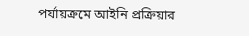পর্যায়ক্রমে আইনি প্রক্রিয়ার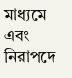মাধ্যমে এবং নিরাপদে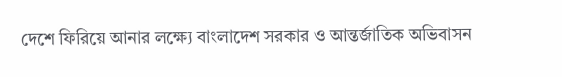দেশে ফিরিয়ে আনার লক্ষ্যে বাংলাদেশ সরকার ও আন্তর্জাতিক অভিবাসন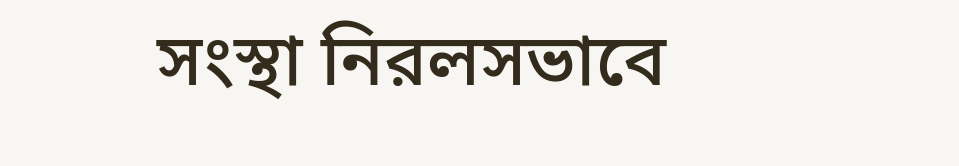সংস্থা নিরলসভাবে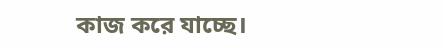কাজ করে যাচ্ছে।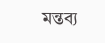মন্তব্য